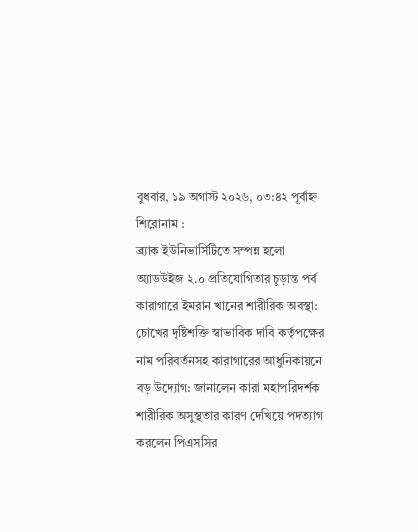বুধবার, ১৯ অগাস্ট ২০২৬, ০৩:৪২ পূর্বাহ্ন
শিরোনাম :
ব্র্যাক ইউনিভার্সিটিতে সম্পন্ন হলো অ্যাডউইজ ২.০ প্রতিযোগিতার চূড়ান্ত পর্ব কারাগারে ইমরান খানের শারীরিক অবস্থা: চোখের দৃষ্টিশক্তি স্বাভাবিক দাবি কর্তৃপক্ষের নাম পরিবর্তনসহ কারাগারের আধুনিকায়নে বড় উদ্যোগ: জানালেন কারা মহাপরিদর্শক শারীরিক অসুস্থতার কারণ দেখিয়ে পদত্যাগ করলেন পিএসসির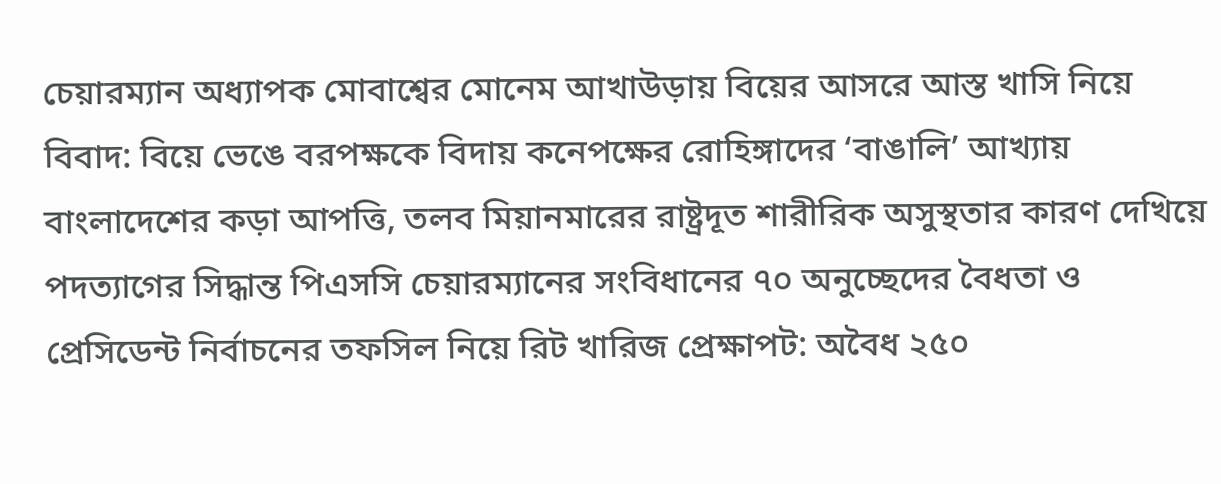চেয়ারম্যান অধ্যাপক মোবাশ্বের মোনেম আখাউড়ায় বিয়ের আসরে আস্ত খাসি নিয়ে বিবাদ: বিয়ে ভেঙে বরপক্ষকে বিদায় কনেপক্ষের রোহিঙ্গাদের ‘বাঙালি’ আখ্যায় বাংলাদেশের কড়া আপত্তি, তলব মিয়ানমারের রাষ্ট্রদূত শারীরিক অসুস্থতার কারণ দেখিয়ে পদত্যাগের সিদ্ধান্ত পিএসসি চেয়ারম্যানের সংবিধানের ৭০ অনুচ্ছেদের বৈধতা ও প্রেসিডেন্ট নির্বাচনের তফসিল নিয়ে রিট খারিজ প্রেক্ষাপট: অবৈধ ২৫০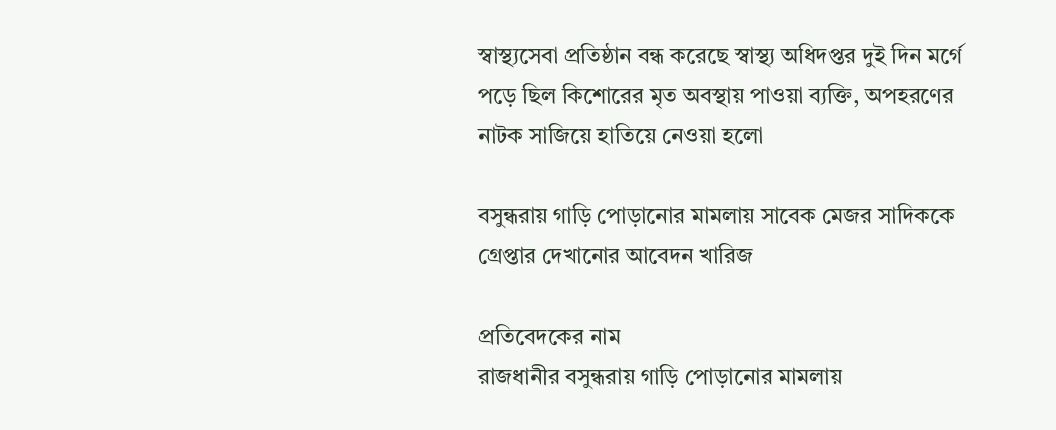স্বাস্থ্যসেবা প্রতিষ্ঠান বন্ধ করেছে স্বাস্থ্য অধিদপ্তর দুই দিন মর্গে পড়ে ছিল কিশোরের মৃত অবস্থায় পাওয়া ব্যক্তি, অপহরণের নাটক সাজিয়ে হাতিয়ে নেওয়া হলো

বসুন্ধরায় গাড়ি পোড়ানোর মামলায় সাবেক মেজর সাদিককে গ্রেপ্তার দেখানোর আবেদন খারিজ

প্রতিবেদকের নাম
রাজধানীর বসুন্ধরায় গাড়ি পোড়ানোর মামলায়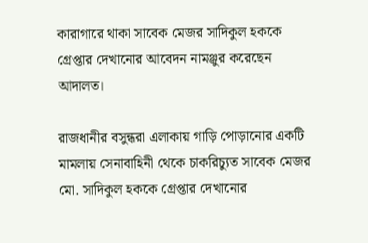কারাগারে থাকা সাবেক মেজর সাদিকুল হককে গ্রেপ্তার দেখানোর আবেদন নামঞ্জুর করেছেন আদালত।

রাজধানীর বসুন্ধরা এলাকায় গাড়ি পোড়ানোর একটি মামলায় সেনাবাহিনী থেকে চাকরিচ্যুত সাবেক মেজর মো. সাদিকুল হককে গ্রেপ্তার দেখানোর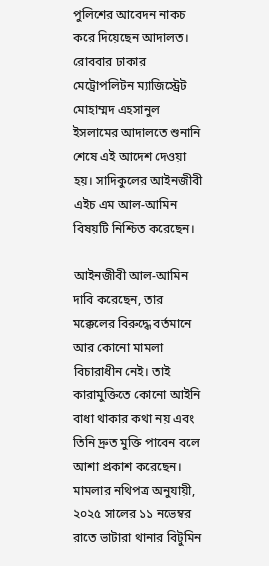পুলিশের আবেদন নাকচ করে দিয়েছেন আদালত। রোববার ঢাকার মেট্রোপলিটন ম্যাজিস্ট্রেট মোহাম্মদ এহসানুল ইসলামের আদালতে শুনানি শেষে এই আদেশ দেওয়া হয়। সাদিকুলের আইনজীবী এইচ এম আল-আমিন বিষয়টি নিশ্চিত করেছেন।

আইনজীবী আল-আমিন দাবি করেছেন, তার মক্কেলের বিরুদ্ধে বর্তমানে আর কোনো মামলা বিচারাধীন নেই। তাই কারামুক্তিতে কোনো আইনি বাধা থাকার কথা নয় এবং তিনি দ্রুত মুক্তি পাবেন বলে আশা প্রকাশ করেছেন। মামলার নথিপত্র অনুযায়ী, ২০২৫ সালের ১১ নভেম্বর রাতে ভাটারা থানার বিটুমিন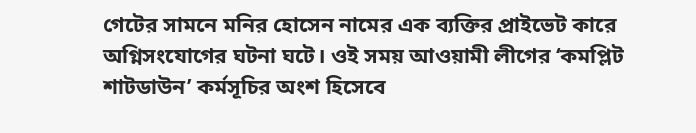গেটের সামনে মনির হোসেন নামের এক ব্যক্তির প্রাইভেট কারে অগ্নিসংযোগের ঘটনা ঘটে। ওই সময় আওয়ামী লীগের ‘কমপ্লিট শাটডাউন’ কর্মসূচির অংশ হিসেবে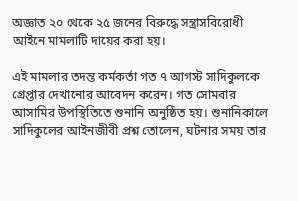অজ্ঞাত ২০ থেকে ২৫ জনের বিরুদ্ধে সন্ত্রাসবিরোধী আইনে মামলাটি দায়ের করা হয়।

এই মামলার তদন্ত কর্মকর্তা গত ৭ আগস্ট সাদিকুলকে গ্রেপ্তার দেখানোর আবেদন করেন। গত সোমবার আসামির উপস্থিতিতে শুনানি অনুষ্ঠিত হয়। শুনানিকালে সাদিকুলের আইনজীবী প্রশ্ন তোলেন, ঘটনার সময় তার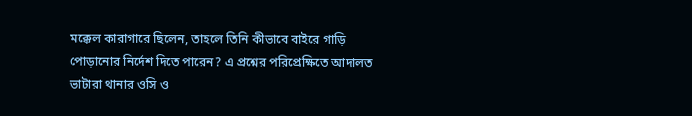মক্কেল কারাগারে ছিলেন, তাহলে তিনি কীভাবে বাইরে গাড়ি পোড়ানোর নির্দেশ দিতে পারেন? এ প্রশ্নের পরিপ্রেক্ষিতে আদালত ভাটারা থানার ওসি ও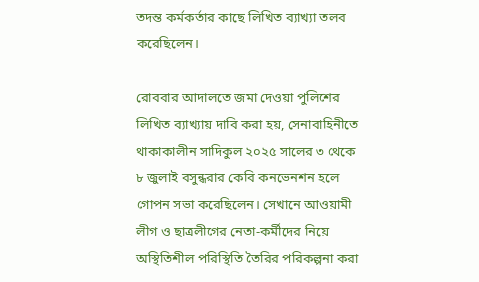তদন্ত কর্মকর্তার কাছে লিখিত ব্যাখ্যা তলব করেছিলেন।

রোববার আদালতে জমা দেওয়া পুলিশের লিখিত ব্যাখ্যায় দাবি করা হয়, সেনাবাহিনীতে থাকাকালীন সাদিকুল ২০২৫ সালের ৩ থেকে ৮ জুলাই বসুন্ধরার কেবি কনভেনশন হলে গোপন সভা করেছিলেন। সেখানে আওয়ামী লীগ ও ছাত্রলীগের নেতা-কর্মীদের নিয়ে অস্থিতিশীল পরিস্থিতি তৈরির পরিকল্পনা করা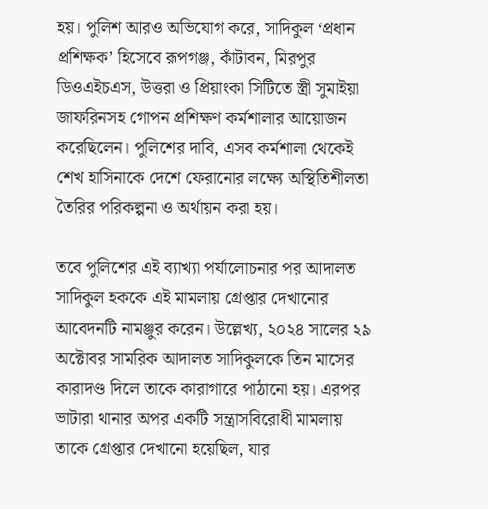হয়। পুলিশ আরও অভিযোগ করে, সাদিকুল ‘প্রধান প্রশিক্ষক’ হিসেবে রূপগঞ্জ, কাঁটাবন, মিরপুর ডিওএইচএস, উত্তরা ও প্রিয়াংকা সিটিতে স্ত্রী সুমাইয়া জাফরিনসহ গোপন প্রশিক্ষণ কর্মশালার আয়োজন করেছিলেন। পুলিশের দাবি, এসব কর্মশালা থেকেই শেখ হাসিনাকে দেশে ফেরানোর লক্ষ্যে অস্থিতিশীলতা তৈরির পরিকল্পনা ও অর্থায়ন করা হয়।

তবে পুলিশের এই ব্যাখ্যা পর্যালোচনার পর আদালত সাদিকুল হককে এই মামলায় গ্রেপ্তার দেখানোর আবেদনটি নামঞ্জুর করেন। উল্লেখ্য, ২০২৪ সালের ২৯ অক্টোবর সামরিক আদালত সাদিকুলকে তিন মাসের কারাদণ্ড দিলে তাকে কারাগারে পাঠানো হয়। এরপর ভাটারা থানার অপর একটি সন্ত্রাসবিরোধী মামলায় তাকে গ্রেপ্তার দেখানো হয়েছিল, যার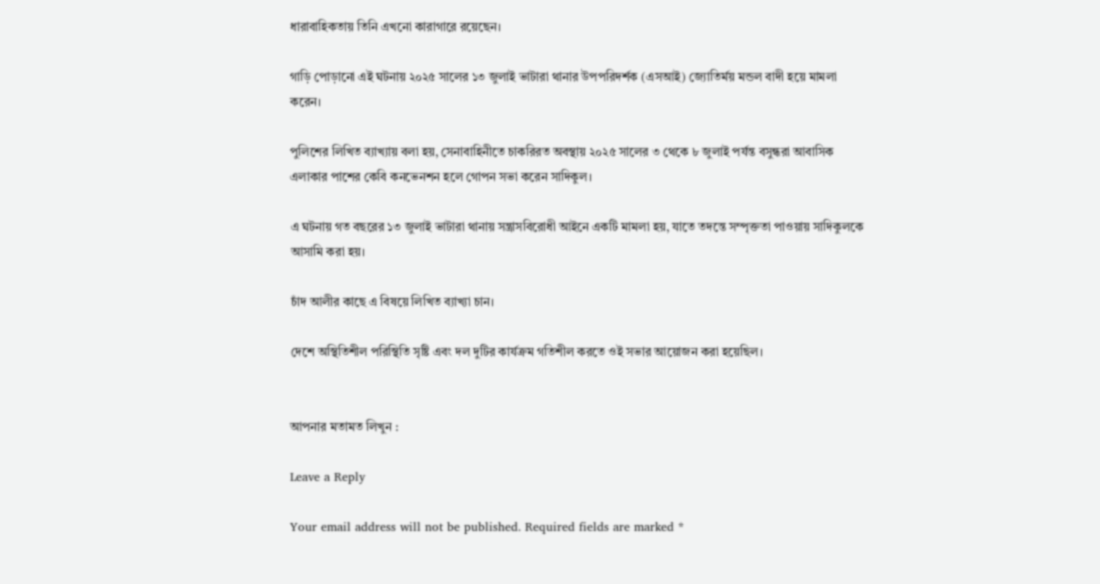ধারাবাহিকতায় তিনি এখনো কারাগারে রয়েছেন।

গাড়ি পোড়ানো এই ঘটনায় ২০২৫ সালের ১৩ জুলাই ভাটারা থানার উপপরিদর্শক (এসআই) জ্যোতির্ময় মন্ডল বাদী হয়ে মামলা করেন।

পুলিশের লিখিত ব্যাখ্যায় বলা হয়, সেনাবাহিনীতে চাকরিরত অবস্থায় ২০২৫ সালের ৩ থেকে ৮ জুলাই পর্যন্ত বসুন্ধরা আবাসিক এলাকার পাশের কেবি কনভেনশন হলে গোপন সভা করেন সাদিকুল।

এ ঘটনায় গত বছরের ১৩ জুলাই ভাটারা থানায় সন্ত্রাসবিরোধী আইনে একটি মামলা হয়, যাতে তদন্তে সম্পৃক্ততা পাওয়ায় সাদিকুলকে আসামি করা হয়।

চাঁদ আলীর কাছে এ বিষয়ে লিখিত ব্যাখ্যা চান।

দেশে অস্থিতিশীল পরিস্থিতি সৃষ্টি এবং দল দুটির কার্যক্রম গতিশীল করতে ওই সভার আয়োজন করা হয়েছিল।


আপনার মতামত লিখুন :

Leave a Reply

Your email address will not be published. Required fields are marked *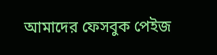আমাদের ফেসবুক পেইজ